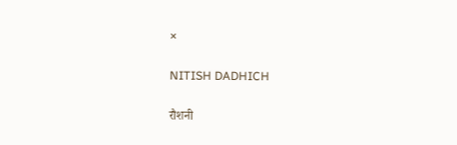×

NITISH DADHICH

रौशनी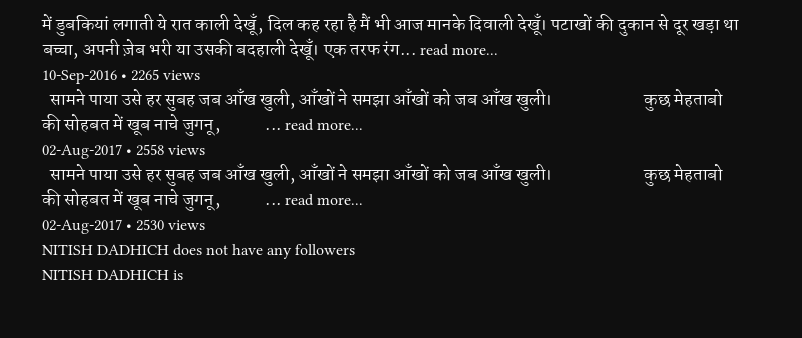में डुबकियां लगाती ये रात काली देखूँ, दिल कह रहा है मैं भी आज मानके दिवाली देखूँ। पटाखों की दुकान से दूर खड़ा था बच्चा, अपनी ज़ेब भरी या उसकी बदहाली देखूँ। एक तरफ रंग... read more...
10-Sep-2016 • 2265 views
  सामने पाया उसे हर सुबह जब आँख खुली, आँखों ने समझा आँखों को जब आँख खुली।                         कुछ मेहताबो की सोहबत में खूब नाचे जुगनू,            ... read more...
02-Aug-2017 • 2558 views
  सामने पाया उसे हर सुबह जब आँख खुली, आँखों ने समझा आँखों को जब आँख खुली।                         कुछ मेहताबो की सोहबत में खूब नाचे जुगनू,            ... read more...
02-Aug-2017 • 2530 views
NITISH DADHICH does not have any followers
NITISH DADHICH is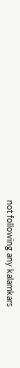not following any kalamkars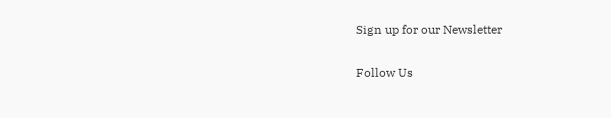Sign up for our Newsletter

Follow Us